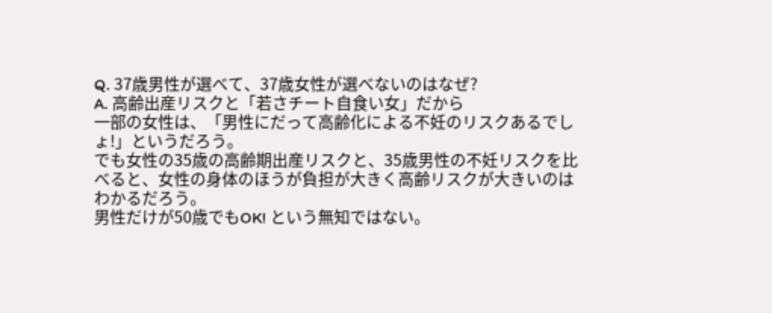Q. 37歳男性が選べて、37歳女性が選べないのはなぜ?
A. 高齢出産リスクと「若さチート自食い女」だから
一部の女性は、「男性にだって高齢化による不妊のリスクあるでしょ!」というだろう。
でも女性の35歳の高齢期出産リスクと、35歳男性の不妊リスクを比べると、女性の身体のほうが負担が大きく高齢リスクが大きいのはわかるだろう。
男性だけが50歳でもOK! という無知ではない。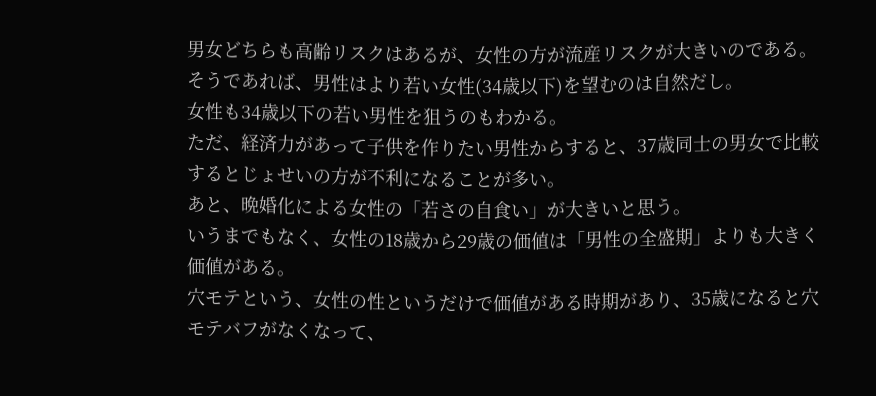男女どちらも高齢リスクはあるが、女性の方が流産リスクが大きいのである。
そうであれば、男性はより若い女性(34歳以下)を望むのは自然だし。
女性も34歳以下の若い男性を狙うのもわかる。
ただ、経済力があって子供を作りたい男性からすると、37歳同士の男女で比較するとじょせいの方が不利になることが多い。
あと、晩婚化による女性の「若さの自食い」が大きいと思う。
いうまでもなく、女性の18歳から29歳の価値は「男性の全盛期」よりも大きく価値がある。
穴モテという、女性の性というだけで価値がある時期があり、35歳になると穴モテバフがなくなって、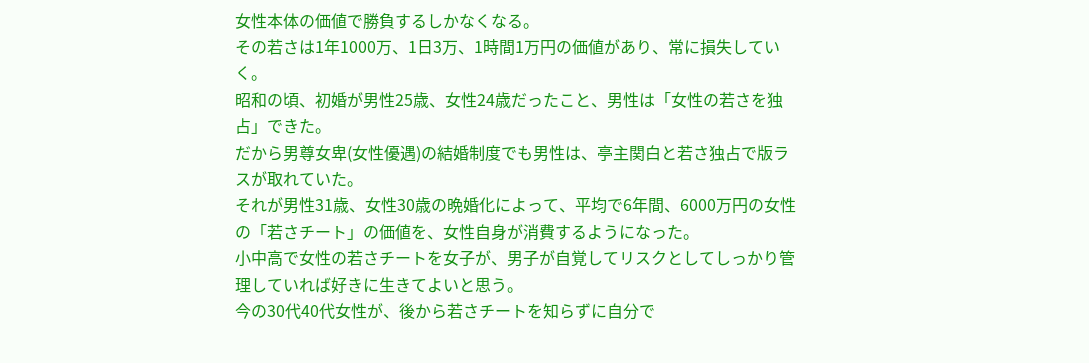女性本体の価値で勝負するしかなくなる。
その若さは1年1000万、1日3万、1時間1万円の価値があり、常に損失していく。
昭和の頃、初婚が男性25歳、女性24歳だったこと、男性は「女性の若さを独占」できた。
だから男尊女卑(女性優遇)の結婚制度でも男性は、亭主関白と若さ独占で版ラスが取れていた。
それが男性31歳、女性30歳の晩婚化によって、平均で6年間、6000万円の女性の「若さチート」の価値を、女性自身が消費するようになった。
小中高で女性の若さチートを女子が、男子が自覚してリスクとしてしっかり管理していれば好きに生きてよいと思う。
今の30代40代女性が、後から若さチートを知らずに自分で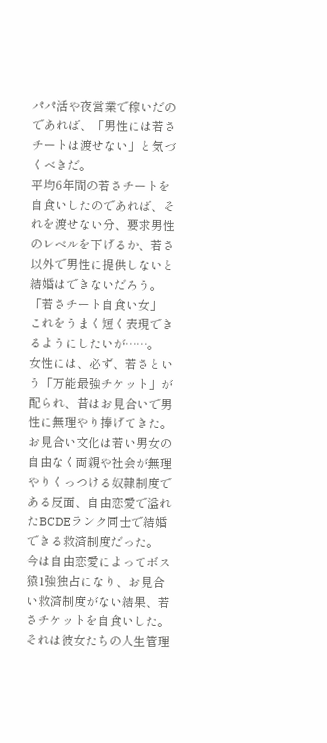パパ活や夜営業で稼いだのであれば、「男性には若さチートは渡せない」と気づくべきだ。
平均6年間の若さチートを自食いしたのであれば、それを渡せない分、要求男性のレベルを下げるか、若さ以外で男性に提供しないと結婚はできないだろう。
「若さチート自食い女」
これをうまく短く表現できるようにしたいが……。
女性には、必ず、若さという「万能最強チケット」が配られ、昔はお見合いで男性に無理やり捧げてきた。
お見合い文化は若い男女の自由なく両親や社会が無理やりくっつける奴隷制度である反面、自由恋愛で溢れたBCDEランク同士で結婚できる救済制度だった。
今は自由恋愛によってボス猿1強独占になり、お見合い救済制度がない結果、若さチケットを自食いした。それは彼女たちの人生管理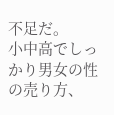不足だ。
小中高でしっかり男女の性の売り方、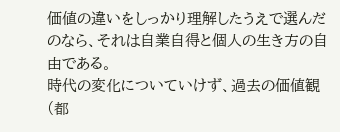価値の違いをしっかり理解したうえで選んだのなら、それは自業自得と個人の生き方の自由である。
時代の変化についていけず、過去の価値観(都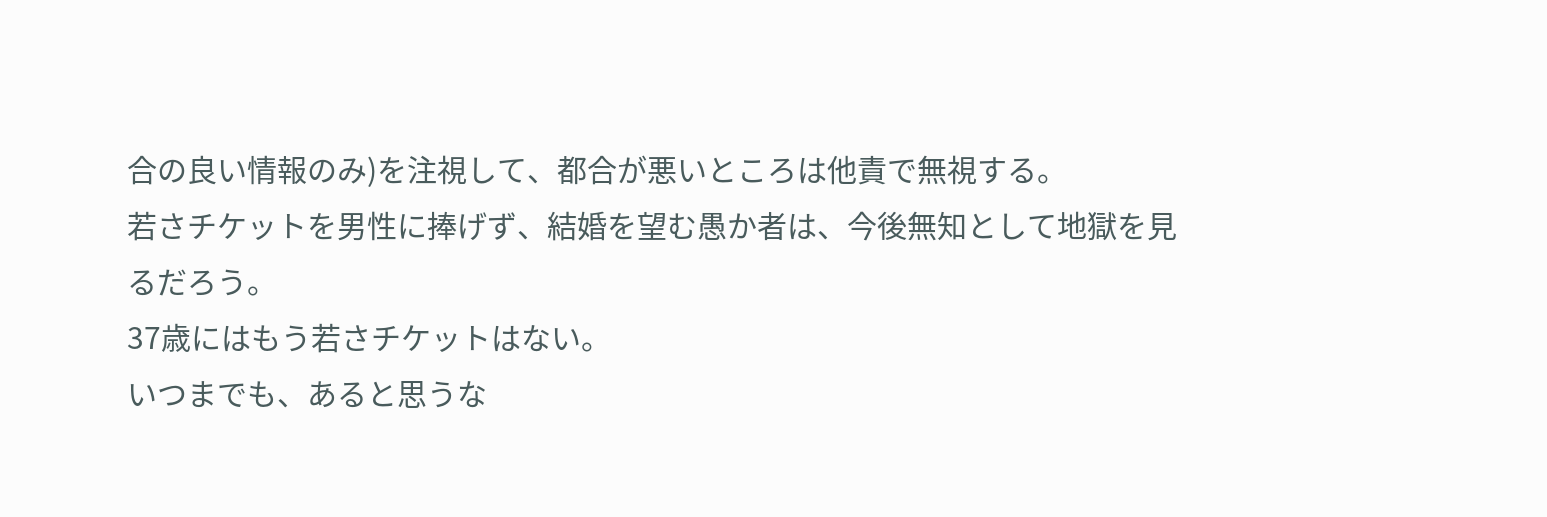合の良い情報のみ)を注視して、都合が悪いところは他責で無視する。
若さチケットを男性に捧げず、結婚を望む愚か者は、今後無知として地獄を見るだろう。
37歳にはもう若さチケットはない。
いつまでも、あると思うな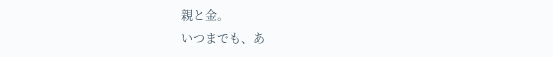親と金。
いつまでも、あ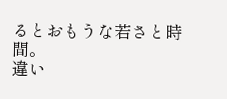るとおもうな若さと時間。
違い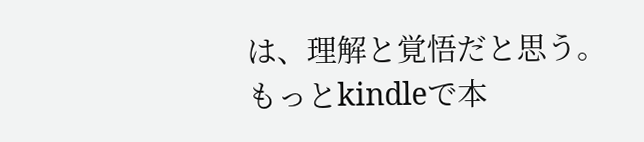は、理解と覚悟だと思う。もっとkindleで本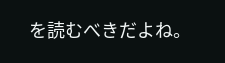を読むべきだよね。